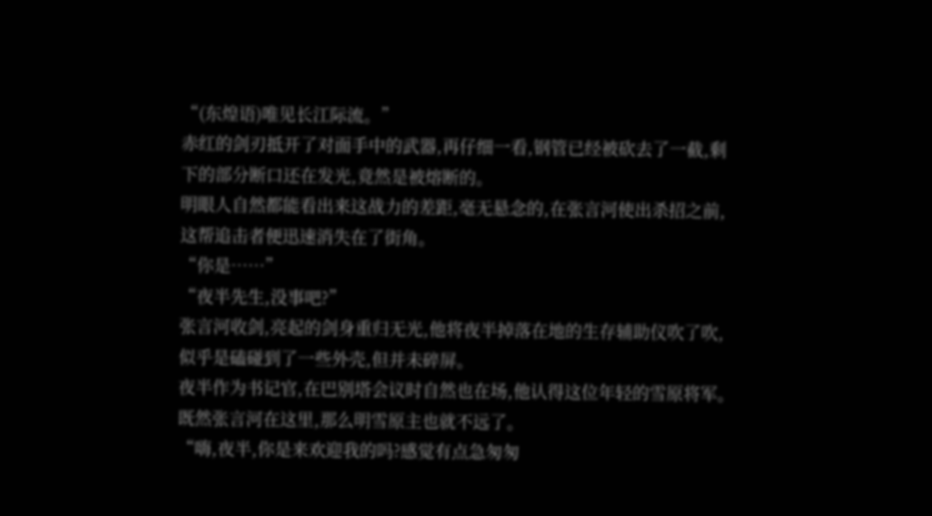“(东煌语)唯见长江际流。”
赤红的剑刃抵开了对面手中的武器,再仔细一看,钢管已经被砍去了一截,剩下的部分断口还在发光,竟然是被熔断的。
明眼人自然都能看出来这战力的差距,毫无悬念的,在张言河使出杀招之前,这帮追击者便迅速消失在了街角。
“你是……”
“夜半先生,没事吧?”
张言河收剑,亮起的剑身重归无光,他将夜半掉落在地的生存辅助仪吹了吹,似乎是磕碰到了一些外壳,但并未碎屏。
夜半作为书记官,在巴别塔会议时自然也在场,他认得这位年轻的雪原将军。
既然张言河在这里,那么明雪原主也就不远了。
“嗨,夜半,你是来欢迎我的吗?感觉有点急匆匆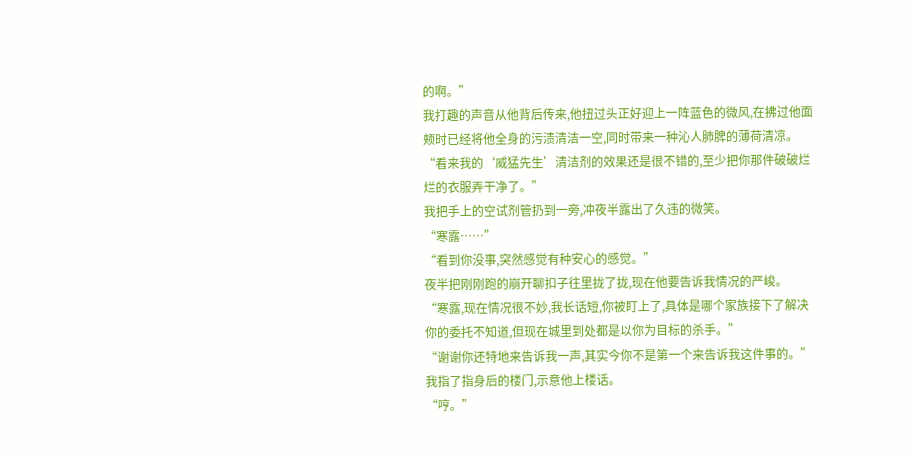的啊。”
我打趣的声音从他背后传来,他扭过头正好迎上一阵蓝色的微风,在拂过他面颊时已经将他全身的污渍清洁一空,同时带来一种沁人肺脾的薄荷清凉。
“看来我的‘威猛先生’清洁剂的效果还是很不错的,至少把你那件破破烂烂的衣服弄干净了。”
我把手上的空试剂管扔到一旁,冲夜半露出了久违的微笑。
“寒露……”
“看到你没事,突然感觉有种安心的感觉。”
夜半把刚刚跑的崩开聊扣子往里拢了拢,现在他要告诉我情况的严峻。
“寒露,现在情况很不妙,我长话短,你被盯上了,具体是哪个家族接下了解决你的委托不知道,但现在城里到处都是以你为目标的杀手。”
“谢谢你还特地来告诉我一声,其实今你不是第一个来告诉我这件事的。”
我指了指身后的楼门,示意他上楼话。
“哼。”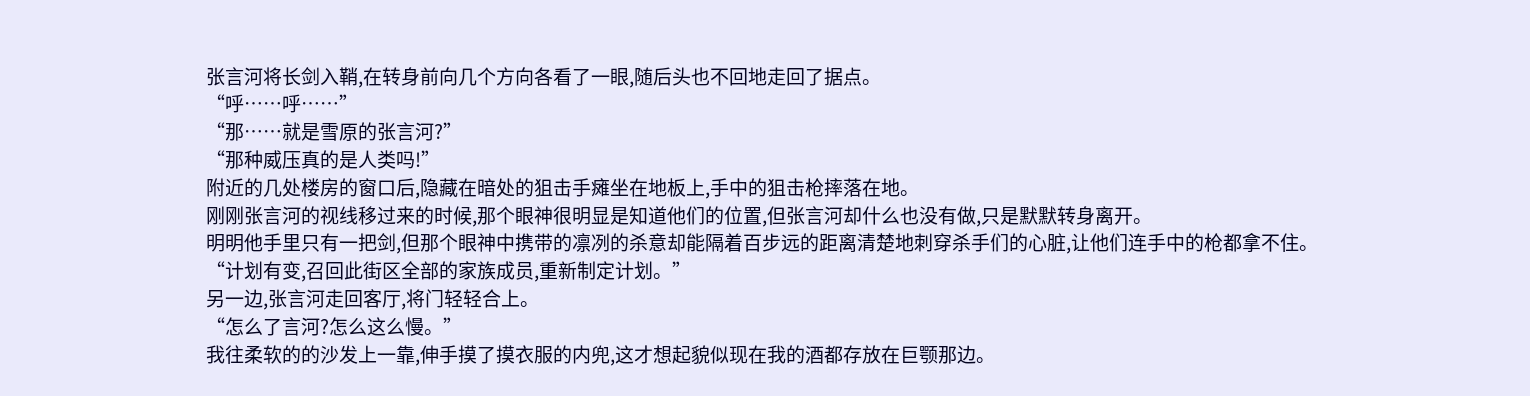张言河将长剑入鞘,在转身前向几个方向各看了一眼,随后头也不回地走回了据点。
“呼……呼……”
“那……就是雪原的张言河?”
“那种威压真的是人类吗!”
附近的几处楼房的窗口后,隐藏在暗处的狙击手瘫坐在地板上,手中的狙击枪摔落在地。
刚刚张言河的视线移过来的时候,那个眼神很明显是知道他们的位置,但张言河却什么也没有做,只是默默转身离开。
明明他手里只有一把剑,但那个眼神中携带的凛冽的杀意却能隔着百步远的距离清楚地刺穿杀手们的心脏,让他们连手中的枪都拿不住。
“计划有变,召回此街区全部的家族成员,重新制定计划。”
另一边,张言河走回客厅,将门轻轻合上。
“怎么了言河?怎么这么慢。”
我往柔软的的沙发上一靠,伸手摸了摸衣服的内兜,这才想起貌似现在我的酒都存放在巨颚那边。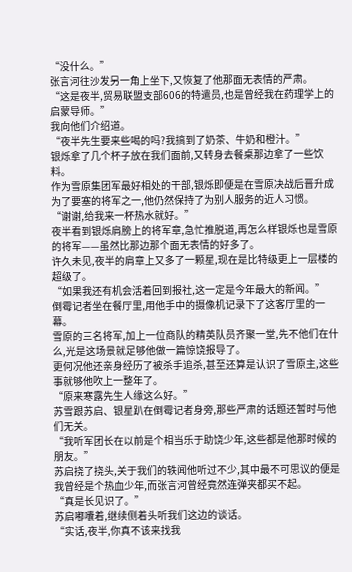“没什么。”
张言河往沙发另一角上坐下,又恢复了他那面无表情的严肃。
“这是夜半,贸易联盟支部606的特遣员,也是曾经我在药理学上的启蒙导师。”
我向他们介绍道。
“夜半先生要来些喝的吗?我搞到了奶茶、牛奶和橙汁。”
银烁拿了几个杯子放在我们面前,又转身去餐桌那边拿了一些饮料。
作为雪原集团军最好相处的干部,银烁即便是在雪原决战后晋升成为了要塞的将军之一,他仍然保持了为别人服务的近人习惯。
“谢谢,给我来一杯热水就好。”
夜半看到银烁肩膀上的将军章,急忙推脱道,再怎么样银烁也是雪原的将军——虽然比那边那个面无表情的好多了。
许久未见,夜半的肩章上又多了一颗星,现在是比特级更上一层楼的超级了。
“如果我还有机会活着回到报社,这一定是今年最大的新闻。”
倒霉记者坐在餐厅里,用他手中的摄像机记录下了这客厅里的一幕。
雪原的三名将军,加上一位商队的精英队员齐聚一堂,先不他们在什么,光是这场景就足够他做一篇惊饶报导了。
更何况他还亲身经历了被杀手追杀,甚至还算是认识了雪原主,这些事就够他吹上一整年了。
“原来寒露先生人缘这么好。”
苏雪跟苏启、银星趴在倒霉记者身旁,那些严肃的话题还暂时与他们无关。
“我听军团长在以前是个相当乐于助饶少年,这些都是他那时候的朋友。”
苏启挠了挠头,关于我们的轶闻他听过不少,其中最不可思议的便是我曾经是个热血少年,而张言河曾经竟然连弹夹都买不起。
“真是长见识了。”
苏启嘟囔着,继续侧着头听我们这边的谈话。
“实话,夜半,你真不该来找我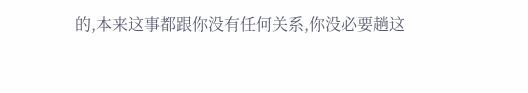的,本来这事都跟你没有任何关系,你没必要趟这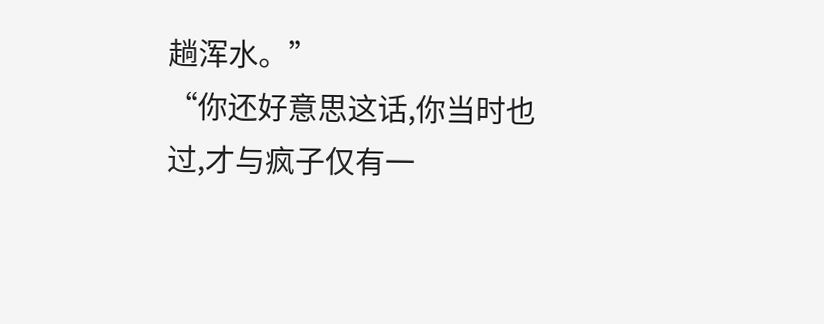趟浑水。”
“你还好意思这话,你当时也过,才与疯子仅有一